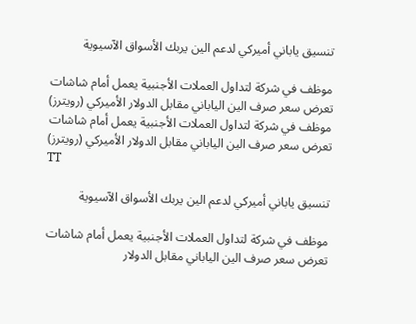تنسيق ياباني أميركي لدعم الين يربك الأسواق الآسيوية

موظف في شركة لتداول العملات الأجنبية يعمل أمام شاشات تعرض سعر صرف الين الياباني مقابل الدولار الأميركي (رويترز)
موظف في شركة لتداول العملات الأجنبية يعمل أمام شاشات تعرض سعر صرف الين الياباني مقابل الدولار الأميركي (رويترز)
TT

تنسيق ياباني أميركي لدعم الين يربك الأسواق الآسيوية

موظف في شركة لتداول العملات الأجنبية يعمل أمام شاشات تعرض سعر صرف الين الياباني مقابل الدولار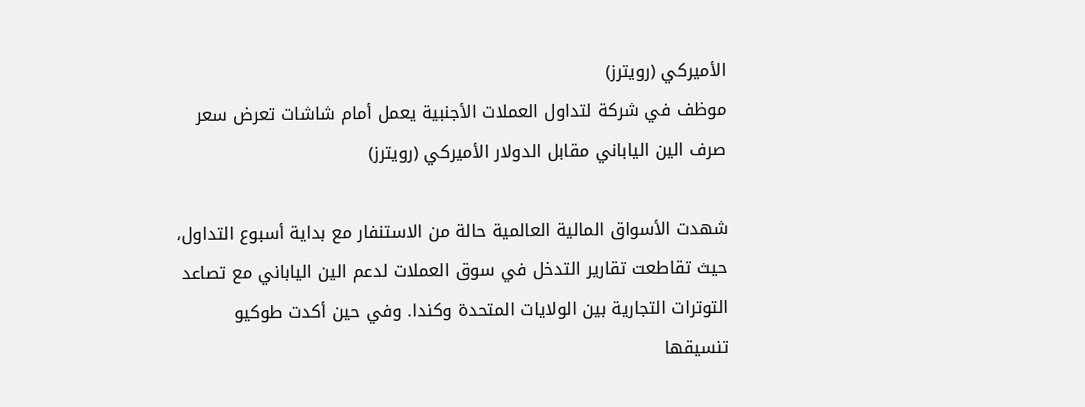الأميركي (رويترز)
موظف في شركة لتداول العملات الأجنبية يعمل أمام شاشات تعرض سعر صرف الين الياباني مقابل الدولار الأميركي (رويترز)

شهدت الأسواق المالية العالمية حالة من الاستنفار مع بداية أسبوع التداول، حيث تقاطعت تقارير التدخل في سوق العملات لدعم الين الياباني مع تصاعد التوترات التجارية بين الولايات المتحدة وكندا. وفي حين أكدت طوكيو تنسيقها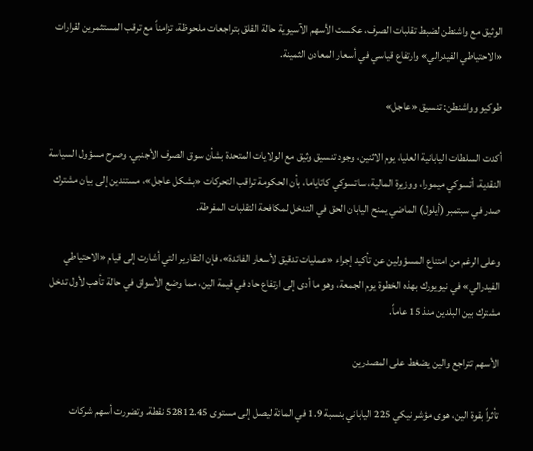الوثيق مع واشنطن لضبط تقلبات الصرف، عكست الأسهم الآسيوية حالة القلق بتراجعات ملحوظة، تزامناً مع ترقب المستثمرين لقرارات «الاحتياطي الفيدرالي» وارتفاع قياسي في أسعار المعادن الثمينة.

طوكيو وواشنطن: تنسيق «عاجل»

أكدت السلطات اليابانية العليا، يوم الاثنين، وجود تنسيق وثيق مع الولايات المتحدة بشأن سوق الصرف الأجنبي. وصرح مسؤول السياسة النقدية، أتسوكي ميمورا، ووزيرة المالية، ساتسوكي كاتاياما، بأن الحكومة تراقب التحركات «بشكل عاجل»، مستندين إلى بيان مشترك صدر في سبتمبر (أيلول) الماضي يمنح اليابان الحق في التدخل لمكافحة التقلبات المفرطة.

وعلى الرغم من امتناع المسؤولين عن تأكيد إجراء «عمليات تدقيق لأسعار الفائدة»، فإن التقارير التي أشارت إلى قيام «الاحتياطي الفيدرالي» في نيويورك بهذه الخطوة يوم الجمعة، وهو ما أدى إلى ارتفاع حاد في قيمة الين، مما وضع الأسواق في حالة تأهب لأول تدخل مشترك بين البلدين منذ 15 عاماً.

الأسهم تتراجع والين يضغط على المصدرين

تأثراً بقوة الين، هوى مؤشر نيكي 225 الياباني بنسبة 1.9 في المائة ليصل إلى مستوى 52812.45 نقطة. وتضررت أسهم شركات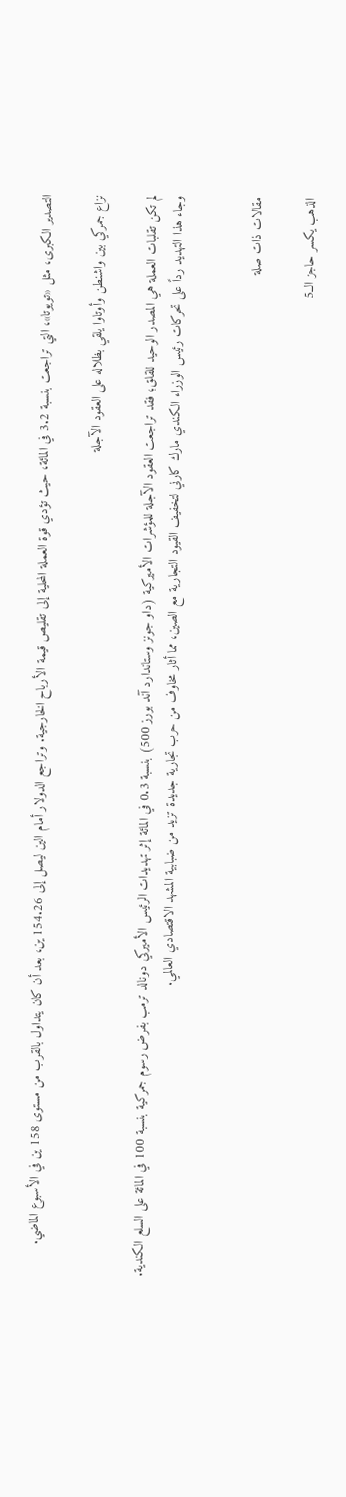التصدير الكبرى، مثل «تويوتا»، التي تراجعت بنسبة 3.2 في المائة، حيث تؤدي قوة العملة المحلية إلى تقليص قيمة الأرباح الخارجية. وتراجع الدولار أمام الين ليصل إلى 154.26 ين، بعد أن كان يتداول بالقرب من مستوى 158 ين في الأسبوع الماضي.

نزاع جمركي بين واشنطن وأوتاوا يلقي بظلاله على العقود الآجلة

لم تكن تقلبات العملة هي المصدر الوحيد للقلق؛ فقد تراجعت العقود الآجلة للمؤشرات الأميركية (داو جونز وستاندارد آند بورز 500) بنسبة 0.3 في المائة إثر تهديدات الرئيس الأميركي دونالد ترمب بفرض رسوم جمركية بنسبة 100 في المائة على السلع الكندية. وجاء هذا التهديد رداً على تحركات رئيس الوزراء الكندي مارك كارني لتخفيف القيود التجارية مع الصين، مما أثار مخاوف من حرب تجارية جديدة تزيد من ضبابية المشهد الاقتصادي العالمي.


مقالات ذات صلة

الذهب يكسر حاجز الــ5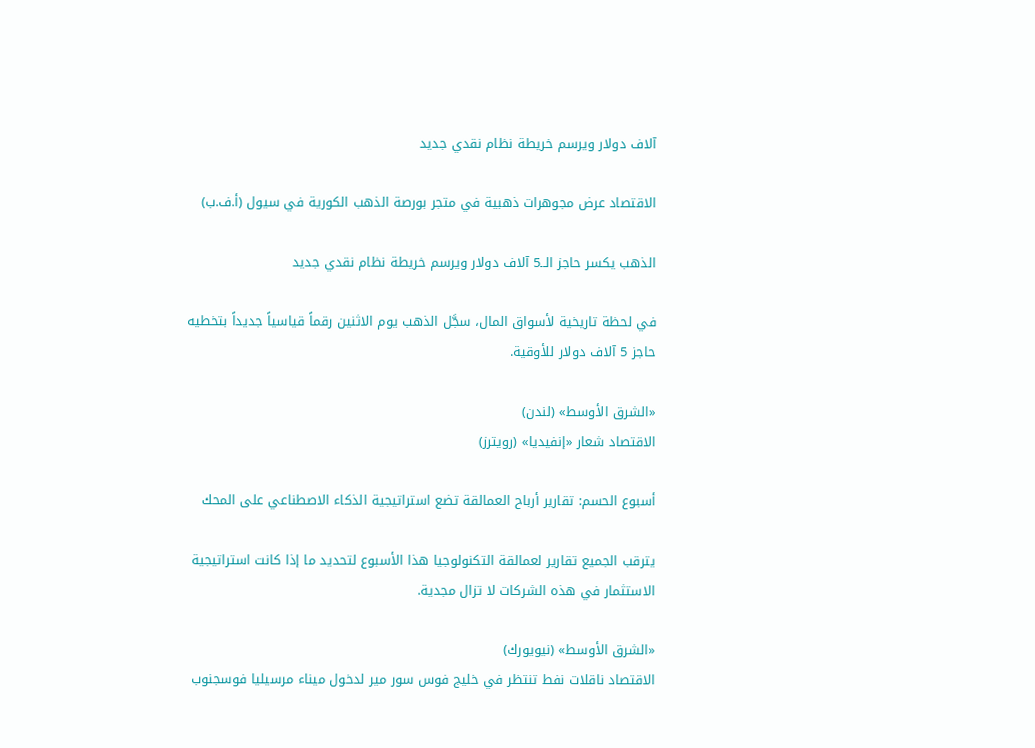آلاف دولار ويرسم خريطة نظام نقدي جديد

الاقتصاد عرض مجوهرات ذهبية في متجر بورصة الذهب الكورية في سيول (أ.ف.ب)

الذهب يكسر حاجز الــ5 آلاف دولار ويرسم خريطة نظام نقدي جديد

في لحظة تاريخية لأسواق المال، سجَّل الذهب يوم الاثنين رقماً قياسياً جديداً بتخطيه حاجز 5 آلاف دولار للأوقية.

«الشرق الأوسط» (لندن)
الاقتصاد شعار «إنفيديا» (رويترز)

أسبوع الحسم: تقارير أرباح العمالقة تضع استراتيجية الذكاء الاصطناعي على المحك

يترقب الجميع تقارير لعمالقة التكنولوجيا هذا الأسبوع لتحديد ما إذا كانت استراتيجية الاستثمار في هذه الشركات لا تزال مجدية.

«الشرق الأوسط» (نيويورك)
الاقتصاد ناقلات نفط تنتظر في خليج فوس سور مير لدخول ميناء مرسيليا فوسجنوب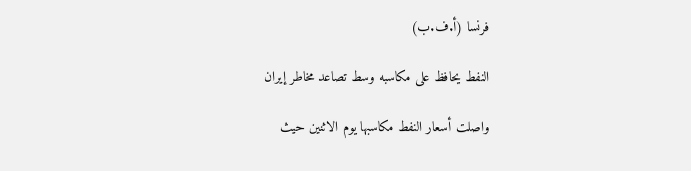فرنسا (أ.ف.ب)

النفط يحافظ على مكاسبه وسط تصاعد مخاطر إيران

واصلت أسعار النفط مكاسبها يوم الاثنين حيث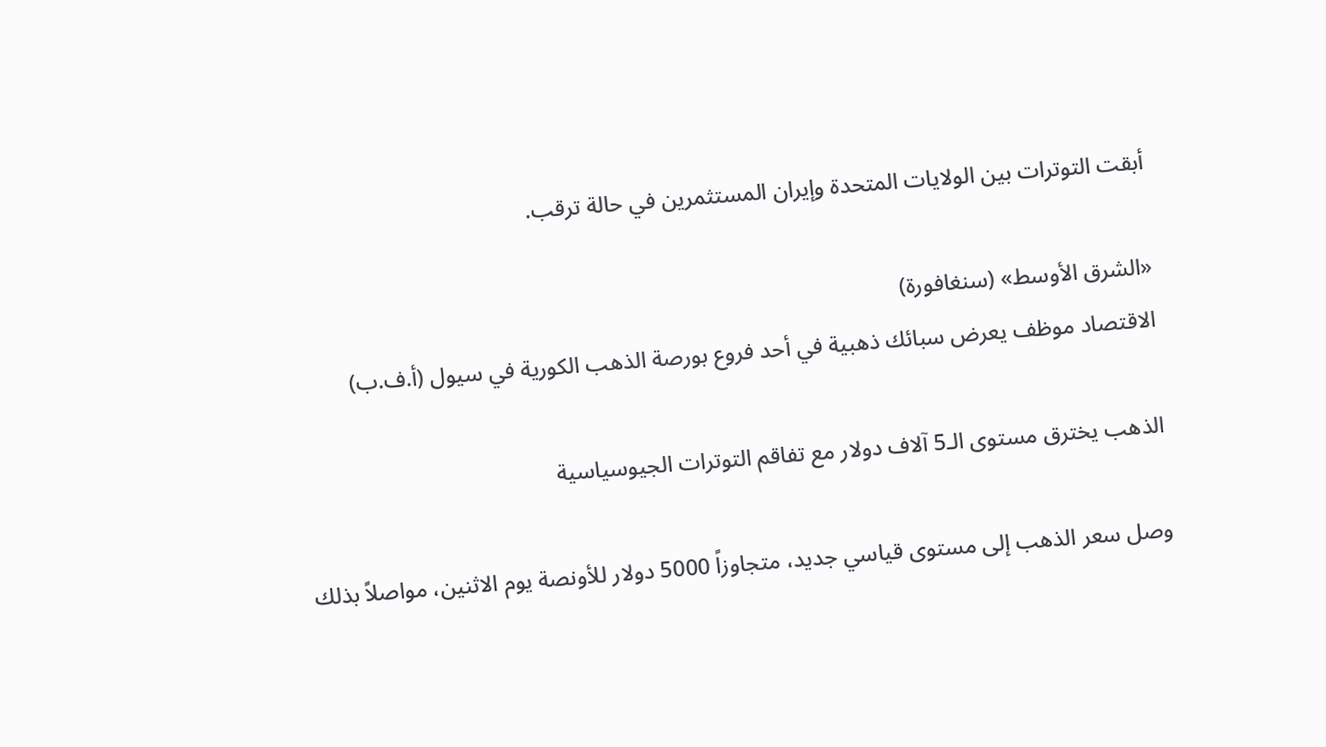أبقت التوترات بين الولايات المتحدة وإيران المستثمرين في حالة ترقب.

«الشرق الأوسط» (سنغافورة)
الاقتصاد موظف يعرض سبائك ذهبية في أحد فروع بورصة الذهب الكورية في سيول (أ.ف.ب)

الذهب يخترق مستوى الـ5 آلاف دولار مع تفاقم التوترات الجيوسياسية

وصل سعر الذهب إلى مستوى قياسي جديد، متجاوزاً 5000 دولار للأونصة يوم الاثنين، مواصلاً بذلك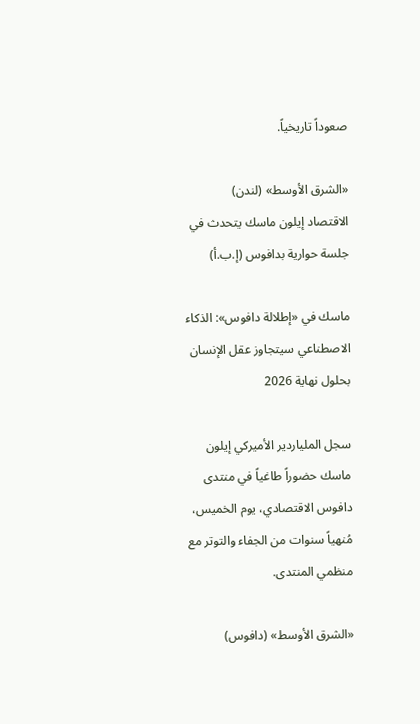صعوداً تاريخياً.

«الشرق الأوسط» (لندن)
الاقتصاد إيلون ماسك يتحدث في جلسة حوارية بدافوس (إ.ب.أ)

ماسك في «إطلالة دافوس»: الذكاء الاصطناعي سيتجاوز عقل الإنسان بحلول نهاية 2026

سجل الملياردير الأميركي إيلون ماسك حضوراً طاغياً في منتدى دافوس الاقتصادي، يوم الخميس، مُنهياً سنوات من الجفاء والتوتر مع منظمي المنتدى.

«الشرق الأوسط» (دافوس)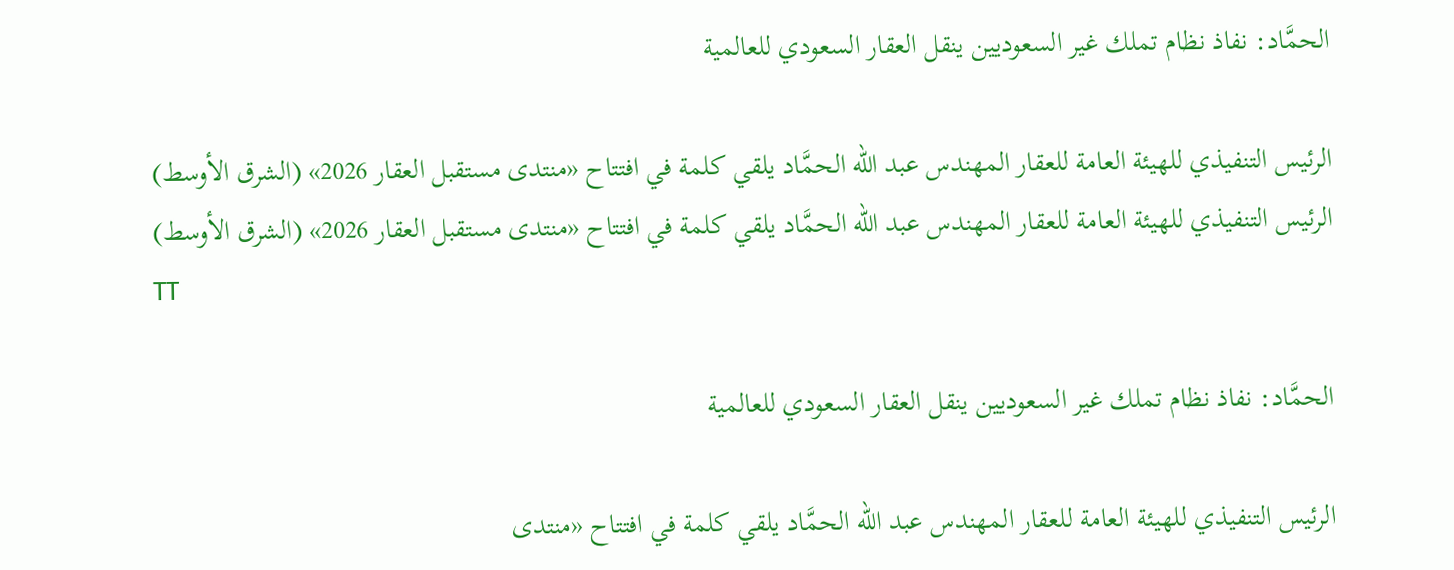الحمَّاد: نفاذ نظام تملك غير السعوديين ينقل العقار السعودي للعالمية

الرئيس التنفيذي للهيئة العامة للعقار المهندس عبد الله الحمَّاد يلقي كلمة في افتتاح «منتدى مستقبل العقار 2026» (الشرق الأوسط)
الرئيس التنفيذي للهيئة العامة للعقار المهندس عبد الله الحمَّاد يلقي كلمة في افتتاح «منتدى مستقبل العقار 2026» (الشرق الأوسط)
TT

الحمَّاد: نفاذ نظام تملك غير السعوديين ينقل العقار السعودي للعالمية

الرئيس التنفيذي للهيئة العامة للعقار المهندس عبد الله الحمَّاد يلقي كلمة في افتتاح «منتدى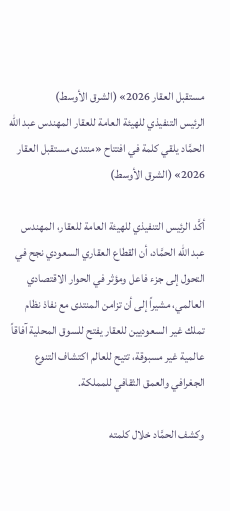مستقبل العقار 2026» (الشرق الأوسط)
الرئيس التنفيذي للهيئة العامة للعقار المهندس عبد الله الحمَّاد يلقي كلمة في افتتاح «منتدى مستقبل العقار 2026» (الشرق الأوسط)

أكَّد الرئيس التنفيذي للهيئة العامة للعقار، المهندس عبد الله الحمَّاد، أن القطاع العقاري السعودي نجح في التحول إلى جزء فاعل ومؤثر في الحوار الاقتصادي العالمي، مشيراً إلى أن تزامن المنتدى مع نفاذ نظام تملك غير السعوديين للعقار يفتح للسوق المحلية آفاقاً عالمية غير مسبوقة، تتيح للعالم اكتشاف التنوع الجغرافي والعمق الثقافي للمملكة.

وكشف الحمَّاد خلال كلمته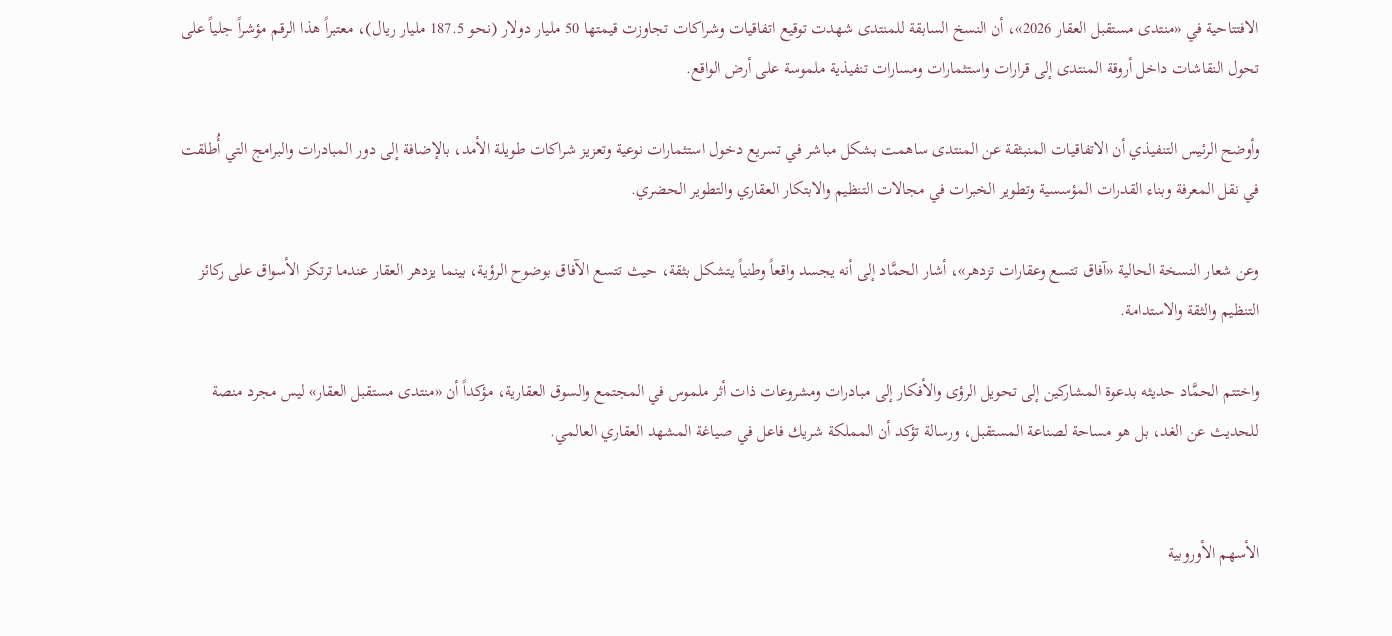الافتتاحية في «منتدى مستقبل العقار 2026»، أن النسخ السابقة للمنتدى شهدت توقيع اتفاقيات وشراكات تجاوزت قيمتها 50 مليار دولار (نحو 187.5 مليار ريال)، معتبراً هذا الرقم مؤشراً جلياً على تحول النقاشات داخل أروقة المنتدى إلى قرارات واستثمارات ومسارات تنفيذية ملموسة على أرض الواقع.

وأوضح الرئيس التنفيذي أن الاتفاقيات المنبثقة عن المنتدى ساهمت بشكل مباشر في تسريع دخول استثمارات نوعية وتعزيز شراكات طويلة الأمد، بالإضافة إلى دور المبادرات والبرامج التي أُطلقت في نقل المعرفة وبناء القدرات المؤسسية وتطوير الخبرات في مجالات التنظيم والابتكار العقاري والتطوير الحضري.

وعن شعار النسخة الحالية «آفاق تتسع وعقارات تزدهر»، أشار الحمَّاد إلى أنه يجسد واقعاً وطنياً يتشكل بثقة، حيث تتسع الآفاق بوضوح الرؤية، بينما يزدهر العقار عندما ترتكز الأسواق على ركائز التنظيم والثقة والاستدامة.

واختتم الحمَّاد حديثه بدعوة المشاركين إلى تحويل الرؤى والأفكار إلى مبادرات ومشروعات ذات أثر ملموس في المجتمع والسوق العقارية، مؤكداً أن «منتدى مستقبل العقار» ليس مجرد منصة للحديث عن الغد، بل هو مساحة لصناعة المستقبل، ورسالة تؤكد أن المملكة شريك فاعل في صياغة المشهد العقاري العالمي.


الأسهم الأوروبية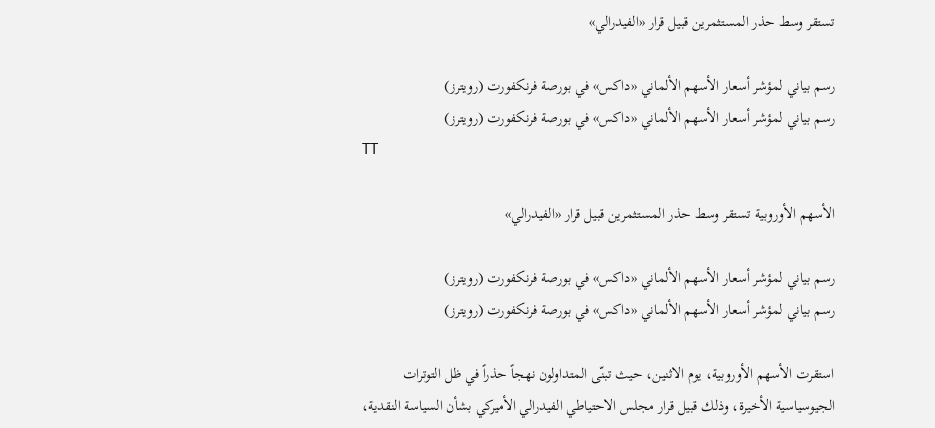تستقر وسط حذر المستثمرين قبيل قرار «الفيدرالي»

رسم بياني لمؤشر أسعار الأسهم الألماني «داكس» في بورصة فرنكفورت (رويترز)
رسم بياني لمؤشر أسعار الأسهم الألماني «داكس» في بورصة فرنكفورت (رويترز)
TT

الأسهم الأوروبية تستقر وسط حذر المستثمرين قبيل قرار «الفيدرالي»

رسم بياني لمؤشر أسعار الأسهم الألماني «داكس» في بورصة فرنكفورت (رويترز)
رسم بياني لمؤشر أسعار الأسهم الألماني «داكس» في بورصة فرنكفورت (رويترز)

استقرت الأسهم الأوروبية، يوم الاثنين، حيث تبنّى المتداولون نهجاً حذراً في ظل التوترات الجيوسياسية الأخيرة، وذلك قبيل قرار مجلس الاحتياطي الفيدرالي الأميركي بشأن السياسة النقدية،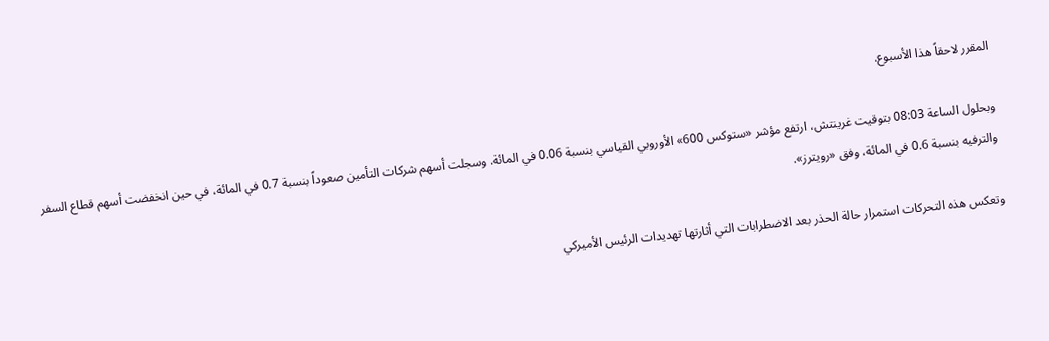المقرر لاحقاً هذا الأسبوع.

وبحلول الساعة 08:03 بتوقيت غرينتش، ارتفع مؤشر «ستوكس 600» الأوروبي القياسي بنسبة 0.06 في المائة. وسجلت أسهم شركات التأمين صعوداً بنسبة 0.7 في المائة، في حين انخفضت أسهم قطاع السفر والترفيه بنسبة 0.6 في المائة، وفق «رويترز».

وتعكس هذه التحركات استمرار حالة الحذر بعد الاضطرابات التي أثارتها تهديدات الرئيس الأميركي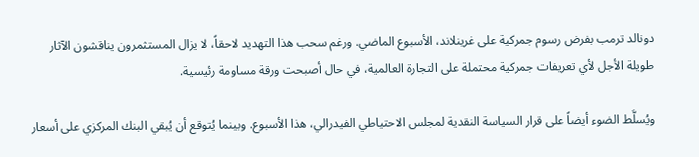دونالد ترمب بفرض رسوم جمركية على غرينلاند، الأسبوع الماضي. ورغم سحب هذا التهديد لاحقاً، لا يزال المستثمرون يناقشون الآثار طويلة الأجل لأي تعريفات جمركية محتملة على التجارة العالمية، في حال أصبحت ورقة مساومة رئيسية.

ويُسلَّط الضوء أيضاً على قرار السياسة النقدية لمجلس الاحتياطي الفيدرالي، هذا الأسبوع. وبينما يُتوقع أن يُبقي البنك المركزي على أسعار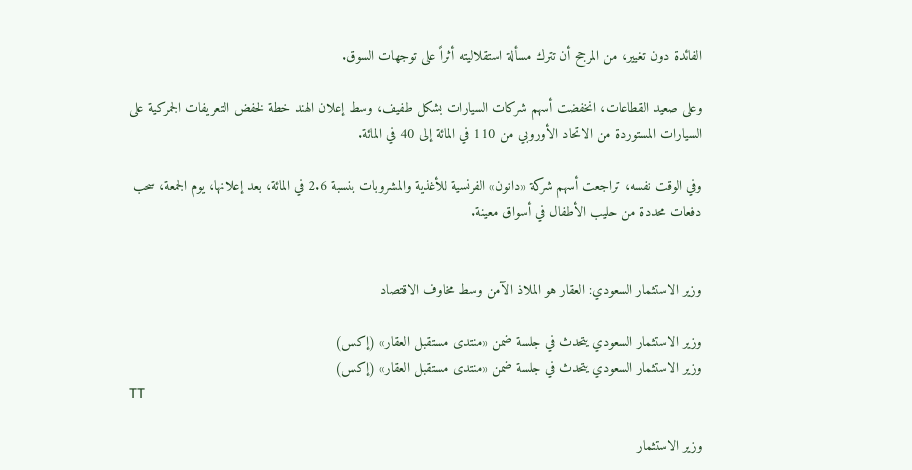الفائدة دون تغيير، من المرجح أن تترك مسألة استقلاليته أثراً على توجهات السوق.

وعلى صعيد القطاعات، انخفضت أسهم شركات السيارات بشكل طفيف، وسط إعلان الهند خطة لخفض التعريفات الجمركية على السيارات المستوردة من الاتحاد الأوروبي من 110 في المائة إلى 40 في المائة.

وفي الوقت نفسه، تراجعت أسهم شركة «دانون» الفرنسية للأغذية والمشروبات بنسبة 2.6 في المائة، بعد إعلانها، يوم الجمعة، سحب دفعات محددة من حليب الأطفال في أسواق معينة.


وزير الاستثمار السعودي: العقار هو الملاذ الآمن وسط مخاوف الاقتصاد

وزير الاستثمار السعودي يتحدث في جلسة ضمن «منتدى مستقبل العقار» (إكس)
وزير الاستثمار السعودي يتحدث في جلسة ضمن «منتدى مستقبل العقار» (إكس)
TT

وزير الاستثمار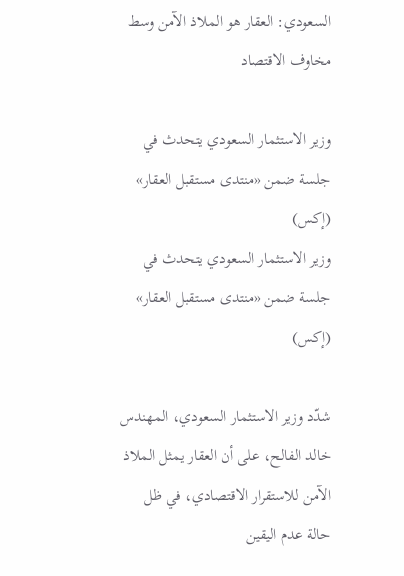السعودي: العقار هو الملاذ الآمن وسط مخاوف الاقتصاد

وزير الاستثمار السعودي يتحدث في جلسة ضمن «منتدى مستقبل العقار» (إكس)
وزير الاستثمار السعودي يتحدث في جلسة ضمن «منتدى مستقبل العقار» (إكس)

شدّد وزير الاستثمار السعودي، المهندس خالد الفالح، على أن العقار يمثل الملاذ الآمن للاستقرار الاقتصادي، في ظل حالة عدم اليقين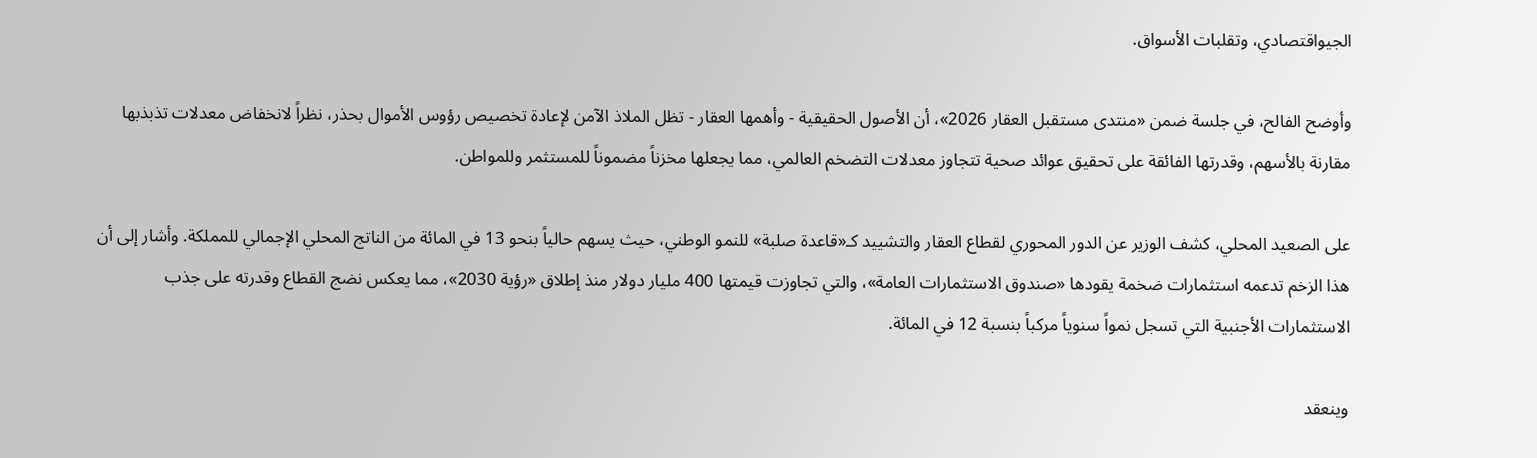الجيواقتصادي، وتقلبات الأسواق.

وأوضح الفالح، في جلسة ضمن «منتدى مستقبل العقار 2026»، أن الأصول الحقيقية - وأهمها العقار - تظل الملاذ الآمن لإعادة تخصيص رؤوس الأموال بحذر، نظراً لانخفاض معدلات تذبذبها مقارنة بالأسهم، وقدرتها الفائقة على تحقيق عوائد صحية تتجاوز معدلات التضخم العالمي، مما يجعلها مخزناً مضموناً للمستثمر وللمواطن.

على الصعيد المحلي، كشف الوزير عن الدور المحوري لقطاع العقار والتشييد كـ«قاعدة صلبة» للنمو الوطني، حيث يسهم حالياً بنحو 13 في المائة من الناتج المحلي الإجمالي للمملكة. وأشار إلى أن هذا الزخم تدعمه استثمارات ضخمة يقودها «صندوق الاستثمارات العامة»، والتي تجاوزت قيمتها 400 مليار دولار منذ إطلاق «رؤية 2030»، مما يعكس نضج القطاع وقدرته على جذب الاستثمارات الأجنبية التي تسجل نمواً سنوياً مركباً بنسبة 12 في المائة.

وينعقد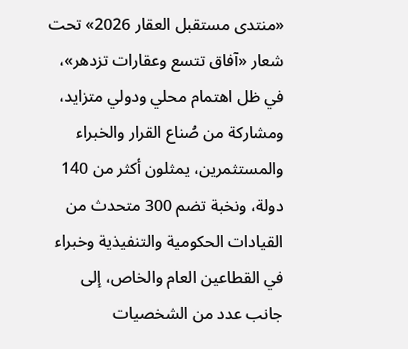«منتدى مستقبل العقار 2026» تحت شعار «آفاق تتسع وعقارات تزدهر»، في ظل اهتمام محلي ودولي متزايد، ومشاركة من صُناع القرار والخبراء والمستثمرين، يمثلون أكثر من 140 دولة، ونخبة تضم 300 متحدث من القيادات الحكومية والتنفيذية وخبراء في القطاعين العام والخاص، إلى جانب عدد من الشخصيات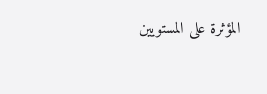المؤثرة على المستويين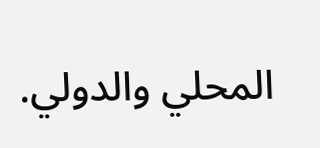المحلي والدولي.